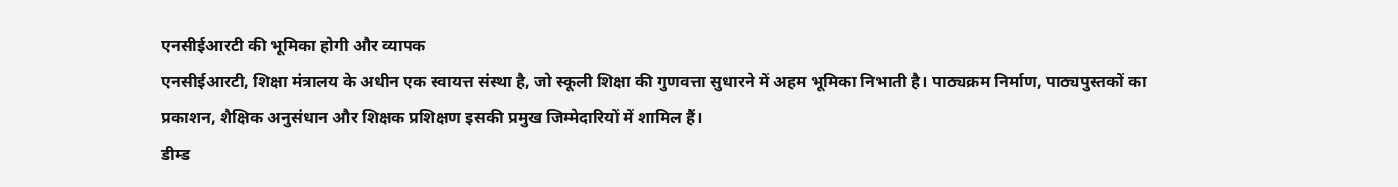एनसीईआरटी की भूमिका होगी और व्यापक
एनसीईआरटी, शिक्षा मंत्रालय के अधीन एक स्वायत्त संस्था है, जो स्कूली शिक्षा की गुणवत्ता सुधारने में अहम भूमिका निभाती है। पाठ्यक्रम निर्माण, पाठ्यपुस्तकों का प्रकाशन, शैक्षिक अनुसंधान और शिक्षक प्रशिक्षण इसकी प्रमुख जिम्मेदारियों में शामिल हैं।
डीम्ड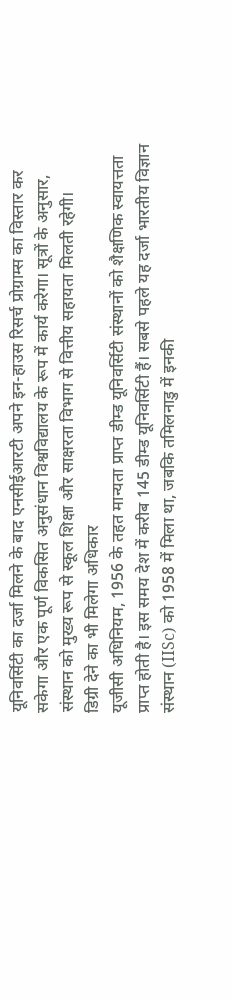यूनिवर्सिटी का दर्जा मिलने के बाद एनसीईआरटी अपने इन-हाउस रिसर्च प्रोग्राम्स का विस्तार कर सकेगा और एक पूर्ण विकसित अनुसंधान विश्वविद्यालय के रूप में कार्य करेगा। सूत्रों के अनुसार, संस्थान को मुख्य रूप से स्कूल शिक्षा और साक्षरता विभाग से वित्तीय सहायता मिलती रहेगी।
डिग्री देने का भी मिलेगा अधिकार
यूजीसी अधिनियम, 1956 के तहत मान्यता प्राप्त डीम्ड यूनिवर्सिटी संस्थानों को शैक्षणिक स्वायत्तता प्राप्त होती है। इस समय देश में करीब 145 डीम्ड यूनिवर्सिटी हैं। सबसे पहले यह दर्जा भारतीय विज्ञान संस्थान (IISc) को 1958 में मिला था, जबकि तमिलनाडु में इनकी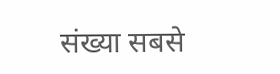संख्या सबसे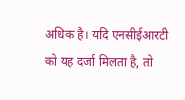अधिक है। यदि एनसीईआरटी को यह दर्जा मिलता है, तो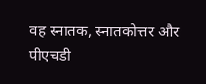वह स्नातक, स्नातकोत्तर और पीएचडी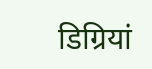डिग्रियां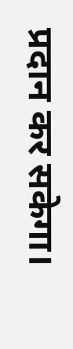प्रदान कर सकेगा।